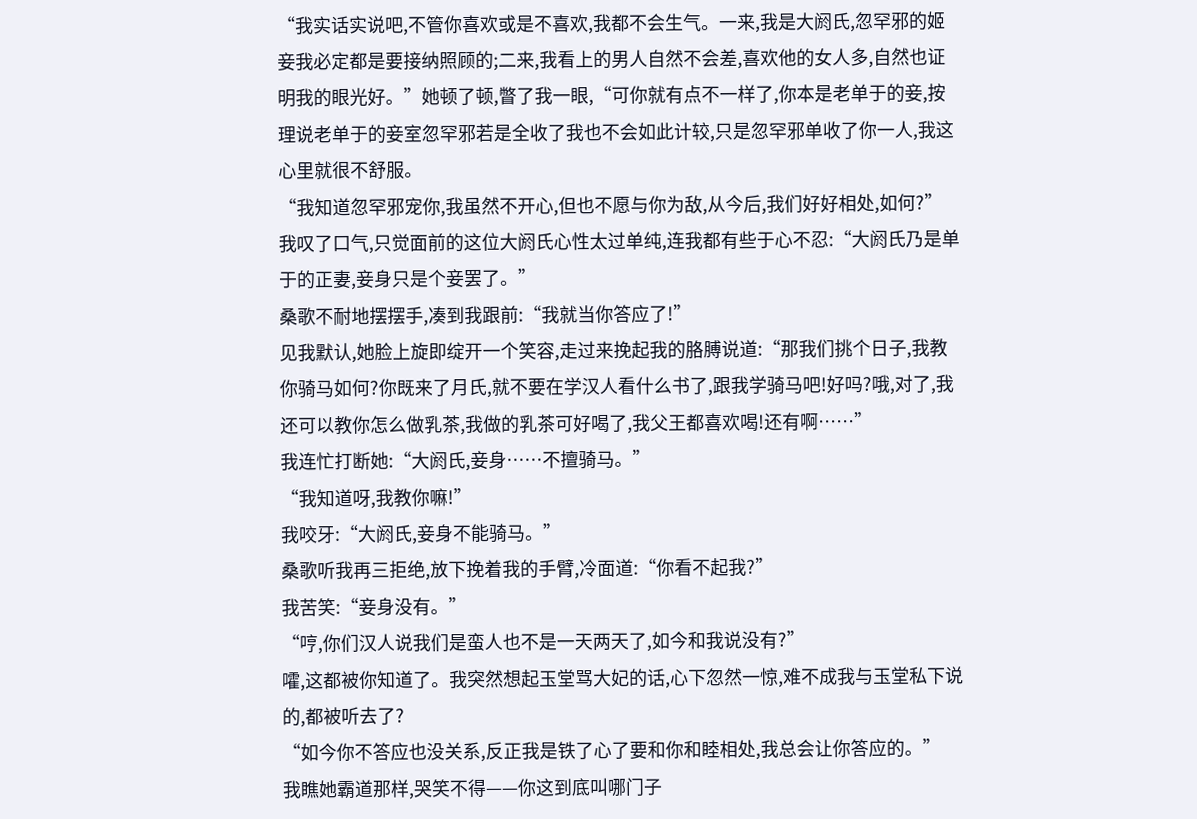“我实话实说吧,不管你喜欢或是不喜欢,我都不会生气。一来,我是大阏氏,忽罕邪的姬妾我必定都是要接纳照顾的;二来,我看上的男人自然不会差,喜欢他的女人多,自然也证明我的眼光好。”她顿了顿,瞥了我一眼,“可你就有点不一样了,你本是老单于的妾,按理说老单于的妾室忽罕邪若是全收了我也不会如此计较,只是忽罕邪单收了你一人,我这心里就很不舒服。
“我知道忽罕邪宠你,我虽然不开心,但也不愿与你为敌,从今后,我们好好相处,如何?”
我叹了口气,只觉面前的这位大阏氏心性太过单纯,连我都有些于心不忍:“大阏氏乃是单于的正妻,妾身只是个妾罢了。”
桑歌不耐地摆摆手,凑到我跟前:“我就当你答应了!”
见我默认,她脸上旋即绽开一个笑容,走过来挽起我的胳膊说道:“那我们挑个日子,我教你骑马如何?你既来了月氏,就不要在学汉人看什么书了,跟我学骑马吧!好吗?哦,对了,我还可以教你怎么做乳茶,我做的乳茶可好喝了,我父王都喜欢喝!还有啊……”
我连忙打断她:“大阏氏,妾身……不擅骑马。”
“我知道呀,我教你嘛!”
我咬牙:“大阏氏,妾身不能骑马。”
桑歌听我再三拒绝,放下挽着我的手臂,冷面道:“你看不起我?”
我苦笑:“妾身没有。”
“哼,你们汉人说我们是蛮人也不是一天两天了,如今和我说没有?”
嚯,这都被你知道了。我突然想起玉堂骂大妃的话,心下忽然一惊,难不成我与玉堂私下说的,都被听去了?
“如今你不答应也没关系,反正我是铁了心了要和你和睦相处,我总会让你答应的。”
我瞧她霸道那样,哭笑不得——你这到底叫哪门子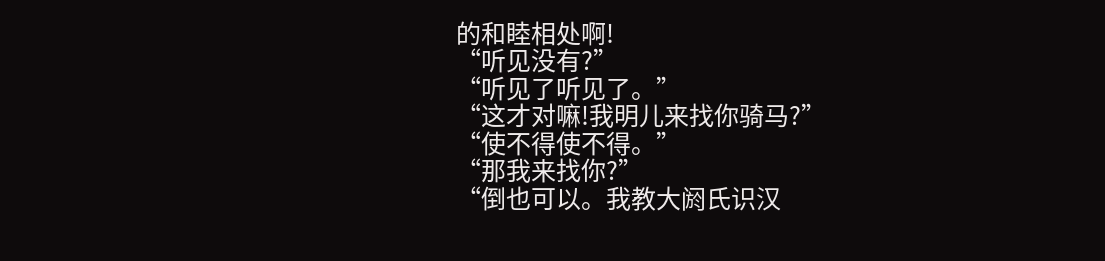的和睦相处啊!
“听见没有?”
“听见了听见了。”
“这才对嘛!我明儿来找你骑马?”
“使不得使不得。”
“那我来找你?”
“倒也可以。我教大阏氏识汉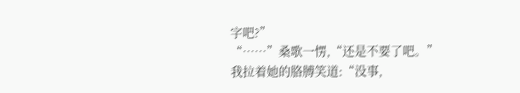字吧?”
“……”桑歌一愣,“还是不要了吧。”
我拉着她的胳膊笑道:“没事,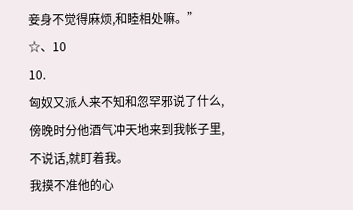妾身不觉得麻烦,和睦相处嘛。”
☆、10
10.
匈奴又派人来不知和忽罕邪说了什么,傍晚时分他酒气冲天地来到我帐子里,不说话,就盯着我。
我摸不准他的心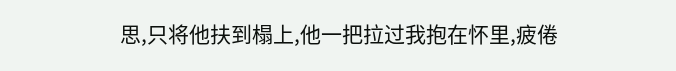思,只将他扶到榻上,他一把拉过我抱在怀里,疲倦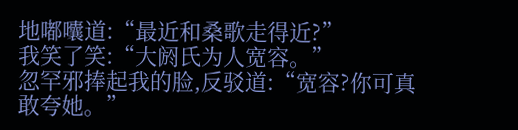地嘟囔道:“最近和桑歌走得近?”
我笑了笑:“大阏氏为人宽容。”
忽罕邪捧起我的脸,反驳道:“宽容?你可真敢夸她。”